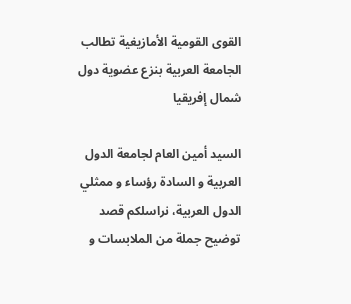القوى القومية الأمازيغية تطالب الجامعة العربية بنزع عضوية دول شمال إفريقيا

السيد أمين العام لجامعة الدول العربية و السادة رؤساء و ممثلي الدول العربية، نراسلكم قصد توضيح جملة من الملابسات و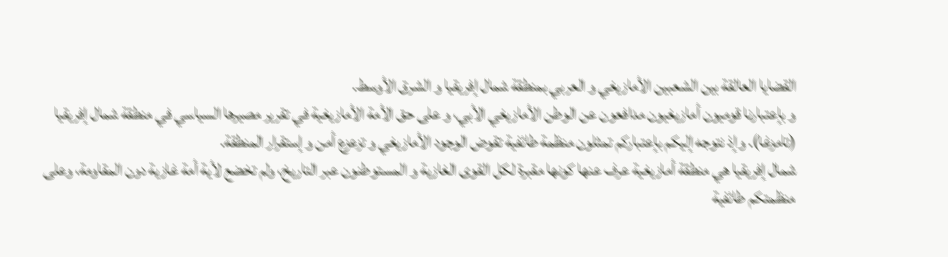القضايا العالقة بين الشعبين الأمازيغي و العربي بمنطقة شمال إفريقيا و الشرق الأوسط.
و بإعتبارنا قوميون أمازيغيون مدافعون عن الوطن الأمازيغي الأبي، و على حق الأمة الأمازيغية في تقرير مصيرها السياسي في منطقة شمال إفريقيا (تامزغا). وإذ نتوجه إليكم بإعتباركم تمثلون منظمة طائفية تقوض الوجود الأمازيغي و تزعزع أمن و إستقرار المنطقة.
شمال إفريقيا هي منطقة أمازيغية عرف عنها كونها مقبرة لكل القوى الغازية و المستوطنون عبر التاريخ، ولم تخضع لأية أمة غازية دون المقاومة، وعلى منظمتكم طائفية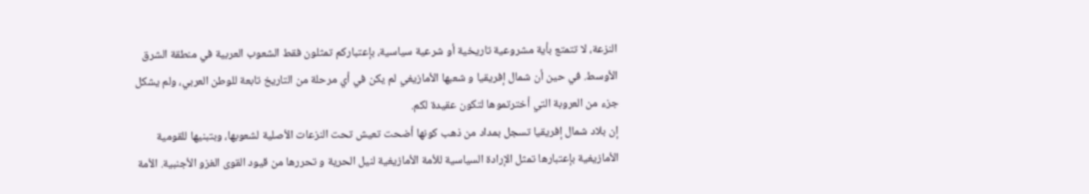النزعة، لا تتمتع بأية مشروعية تاريخية أو شرعية سياسية، بإعتباركم تمثلون فقط الشعوب العربية في منطقة الشرق الأوسط. في حين أن شمال إفريقيا و شعبها الأمازيغي لم يكن في أي مرحلة من التاريخ تابعة للوطن العربي، ولم يشكل جزء من العروبة التي أخترتموها لتكون عقيدة لكم.
إن بلاد شمال إفريقيا تسجل بمداد من ذهب كونها أضحت تعيش تحت النزعات الأصلية لشعوبها، وبتبنيها للقومية الأمازيغية بإعتبارها تمثل الإرادة السياسية للأمة الأمازيغية لنيل الحرية و تحررها من قيود القوى الغزو الأجنبية. الأمة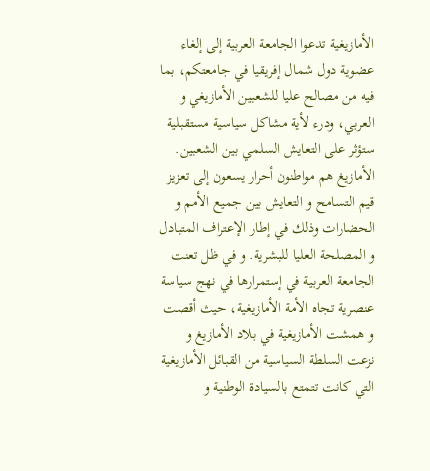الأمازيغية تدعوا الجامعة العربية إلى إلغاء عضوية دول شمال إفريقيا في جامعتكم، بما فيه من مصالح عليا للشعبين الأمازيغي و العربي، ودرء لأية مشاكل سياسية مستقبلية ستؤثر على التعايش السلمي بين الشعبين.
الأمازيغ هم مواطنون أحرار يسعون إلى تعزيز قيم التسامح و التعايش بين جميع الأمم و الحضارات وذلك في إطار الإعتراف المتبادل و المصلحة العليا للبشرية. و في ظل تعنت الجامعة العربية في إستمرارها في نهج سياسة عنصرية تجاه الأمة الأمازيغية، حيث أقصت و همشت الأمازيغية في بلاد الأمازيغ و نزعت السلطة السياسية من القبائل الأمازيغية التي كانت تتمتع بالسيادة الوطنية و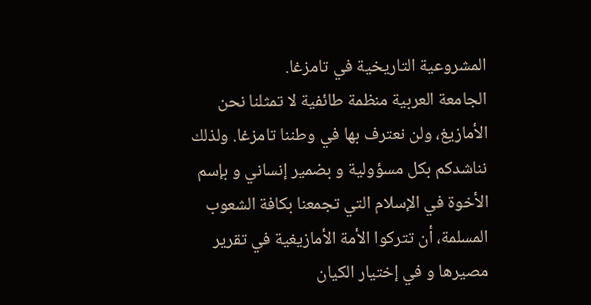المشروعية التاريخية في تامزغا.
الجامعة العربية منظمة طائفية لا تمثلنا نحن الأمازيغ، ولن نعترف بها في وطننا تامزغا. ولذلك نناشدكم بكل مسؤولية و بضمير إنساني و بإسم الأخوة في الإسلام التي تجمعنا بكافة الشعوب المسلمة، أن تتركوا الأمة الأمازيغية في تقرير مصيرها و في إختيار الكيان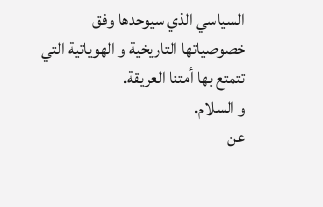السياسي الذي سيوحدها وفق خصوصياتها التاريخية و الهوياتية التي تتمتع بها أمتنا العريقة.
و السلام.
عن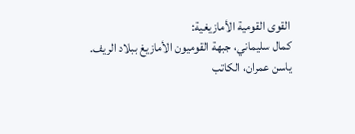القوى القومية الأمازيغية:
كمال سليماني، جبهة القوميون الأمازيغ ببلاد الريف.
ياسن عمران، الكاتب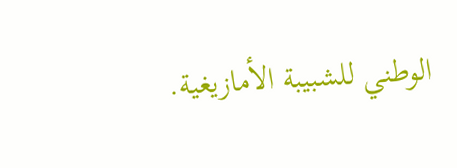الوطني للشبيبة الأمازيغية.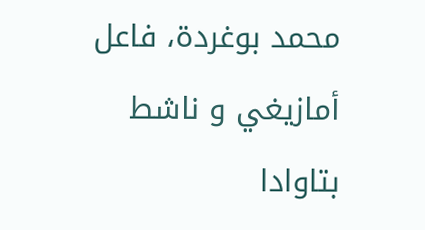محمد بوغردة، فاعل أمازيغي و ناشط بتاوادا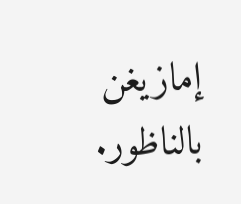إمازيغن بالناظور.